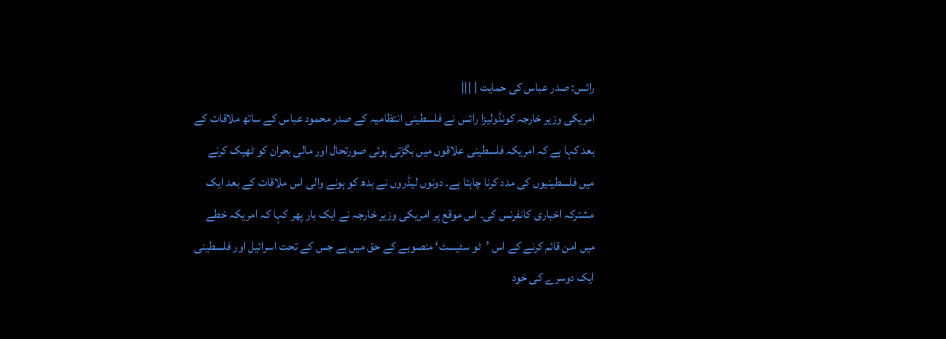رائس: صدر عباس کی حمایت | |||
امریکی وزیر خارجہ کونڈولیزا رائس نے فلسطینی انتظامیہ کے صدر محمود عباس کے ساتھ ملاقات کے بعد کہا ہے کہ امریکہ فلسطینی علاقوں میں بگڑتی ہوئی صورتحال اور مالی بحران کو ٹھیک کرنے میں فلسطینیوں کی مدد کرنا چاہتا ہے۔ دونوں لیڈروں نے بدھ کو ہونے والی اس ملاقات کے بعد ایک مشترکہ اخباری کانفرنس کی۔ اس موقع پر امریکی وزیر خارجہ نے ایک بار پھر کہا کہ امریکہ خطے میں امن قائم کرنے کے اس ’ٹو سٹیسٹ‘ منصوبے کے حق میں ہے جس کے تحت اسرائیل اور فلسطینی ایک دوسرے کی خود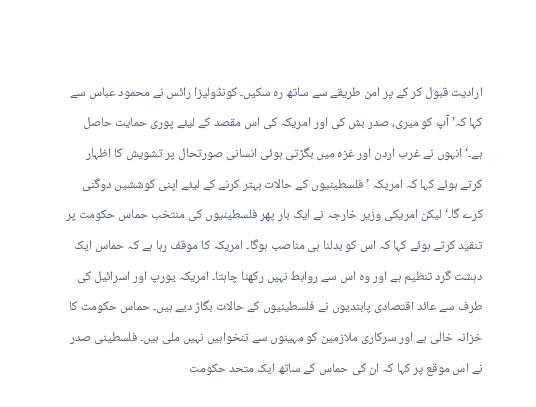ارادیت قبول کر کے پر امن طریقے سے ساتھ رہ سکیں۔ کونڈولیزا رائس نے محمود عباس سے کہا کہ’ آپ کو میری، صدر بش کی اور امریکہ کی اس مقصد کے لیئے پوری حمایت حاصل ہے۔‘ انہوں نے غرب اردن اور غزہ میں بگڑتی ہوئی انسانی صورتحال پر تشویش کا اظہار کرتے ہوئے کہا کہ امریکہ ’فلسطینیوں کے حالات بہتر کرنے کے لیئے اپنی کوششیں دوگنی کرے گا۔‘ لیکن امریکی وزیر خارجہ نے ایک بار پھر فلسطینیوں کی منتخب حماس حکومت پر تنقید کرتے ہوئے کہا کہ اس کو بدلنا ہی مناصب ہوگا۔ امریکہ کا موقف رہا ہے کہ حماس ایک دہشت گرد تنظیم ہے اور وہ اس سے روابط نہیں رکھنا چاہتا۔ امریکہ یورپ اور اسرائیل کی طرف سے عائد اقتصادی پابندیوں نے فلسطینیوں کے حالات بگاڑ دیے ہیں۔ حماس حکومت کا خزانہ خالی ہے اور سرکاری ملازمین کو مہینوں سے تنخواہیں نہیں ملی ہیں۔ فلسطینی صدر نے اس موقع پر کہا کہ ان کی حماس کے ساتھ ایک متحد حکومت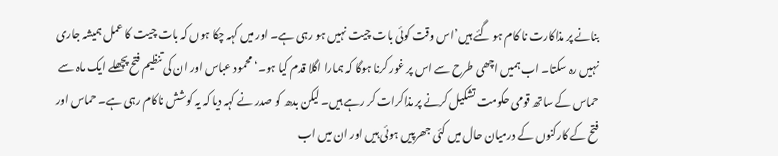بنانے پر مذاکارت نا کام ہو گئے ہیں’اس وقت کوئی بات چیت نہیں ہو رہی ہے۔ اور میں کہہ چکا ہوں کہ بات چیت کا عمل ہمیشہ جاری نہیں رہ سکتا۔ اب ہمیں اچھی طرح سے اس پر غور کرنا ہوگا کہ ہمارا اگلا قدم کیا ہو۔‘ محمود عباس اور ان کی تنظیم فتح پچھلے ایک ماہ سے حماس کے ساتھ قومی حکومت تشکیل کرنے پر مذاکرات کر رہے ہیں۔ لیکن بدھ کو صدر نے کہہ دیا کہ یہ کوشش ناکام رہی ہے۔ حماس اور فتح کے کارکنوں کے درمیان حال میں کئی جھرپیں ہوئی ہیں اور ان میں اب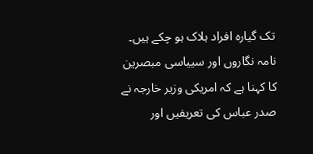تک گیارہ افراد ہلاک ہو چکے ہیں۔ نامہ نگاروں اور سییاسی مبصرین کا کہنا ہے کہ امریکی وزیر خارجہ نے صدر عباس کی تعریفیں اور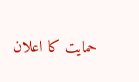حمایت کا اعلان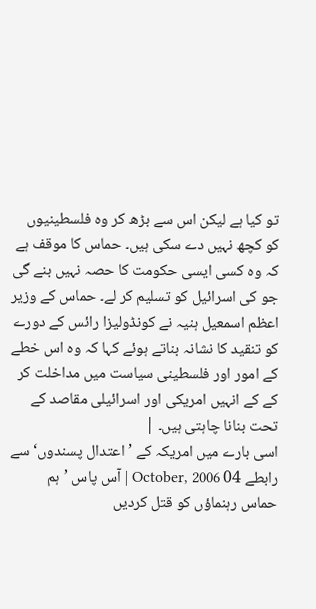تو کیا ہے لیکن اس سے بڑھ کر وہ فلسطینیوں کو کچھ نہیں دے سکی ہیں۔ حماس کا موقف ہے کہ وہ کسی ایسی حکومت کا حصہ نہیں بنے گی جو کی اسرائیل کو تسلیم کر لے۔ حماس کے وزیر اعظم اسمعیل ہنیہ نے کونڈولیزا رائس کے دورے کو تنقید کا نشانہ بناتے ہوئے کہا کہ وہ اس خطے کے امور اور فلسطینی سیاست میں مداخلت کر کے کے انہیں امریکی اور اسرائیلی مقاصد کے تحت بنانا چاہتی ہیں۔ |
اسی بارے میں امریکہ کے ’اعتدال پسندوں‘ سے رابطے 04 October, 2006 | آس پاس ’ہم حماس رہنماؤں کو قتل کردیں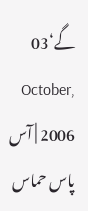گے‘03 October, 2006 | آس پاس حماس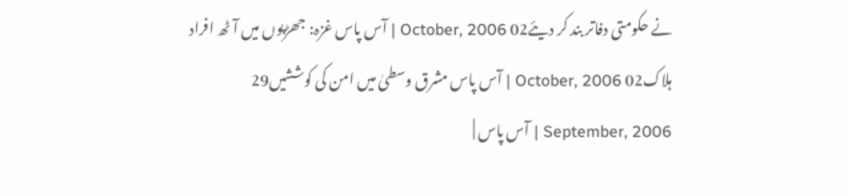نے حکومتی دفاتر بند کر دیئے02 October, 2006 | آس پاس غزہ: جھڑپوں میں آٹھ افراد ہلاک02 October, 2006 | آس پاس مشرق وسطیٰ میں امن کی کوششیں29 September, 2006 | آس پاس |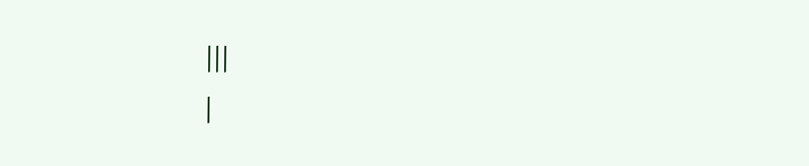|||
|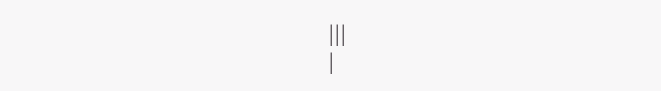|||
|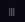|||